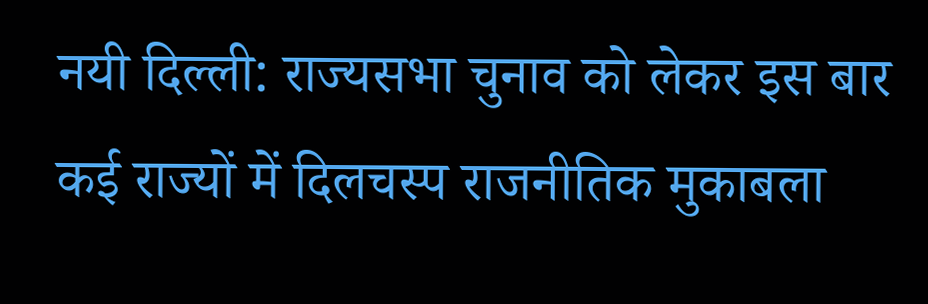नयी दिल्ली: राज्यसभा चुनाव को लेकर इस बार कई राज्यों में दिलचस्प राजनीतिक मुकाबला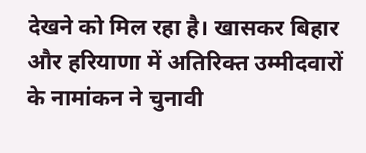देखने को मिल रहा है। खासकर बिहार और हरियाणा में अतिरिक्त उम्मीदवारों के नामांकन ने चुनावी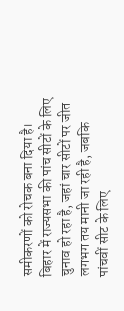समीकरणों को रोचक बना दिया है। बिहार में राज्यसभा की पांच सीटों के लिए चुनाव हो रहा है, जहां चार सीटों पर जीत लगभग तय मानी जा रही है, जबकि पांचवीं सीट के लिए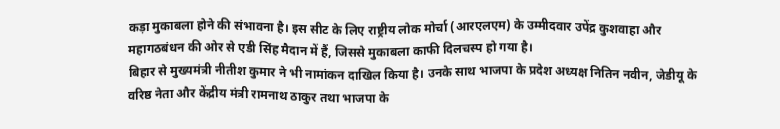कड़ा मुकाबला होने की संभावना है। इस सीट के लिए राष्ट्रीय लोक मोर्चा (आरएलएम) के उम्मीदवार उपेंद्र कुशवाहा और महागठबंधन की ओर से एडी सिंह मैदान में हैं, जिससे मुकाबला काफी दिलचस्प हो गया है।
बिहार से मुख्यमंत्री नीतीश कुमार ने भी नामांकन दाखिल किया है। उनके साथ भाजपा के प्रदेश अध्यक्ष नितिन नवीन, जेडीयू के वरिष्ठ नेता और केंद्रीय मंत्री रामनाथ ठाकुर तथा भाजपा के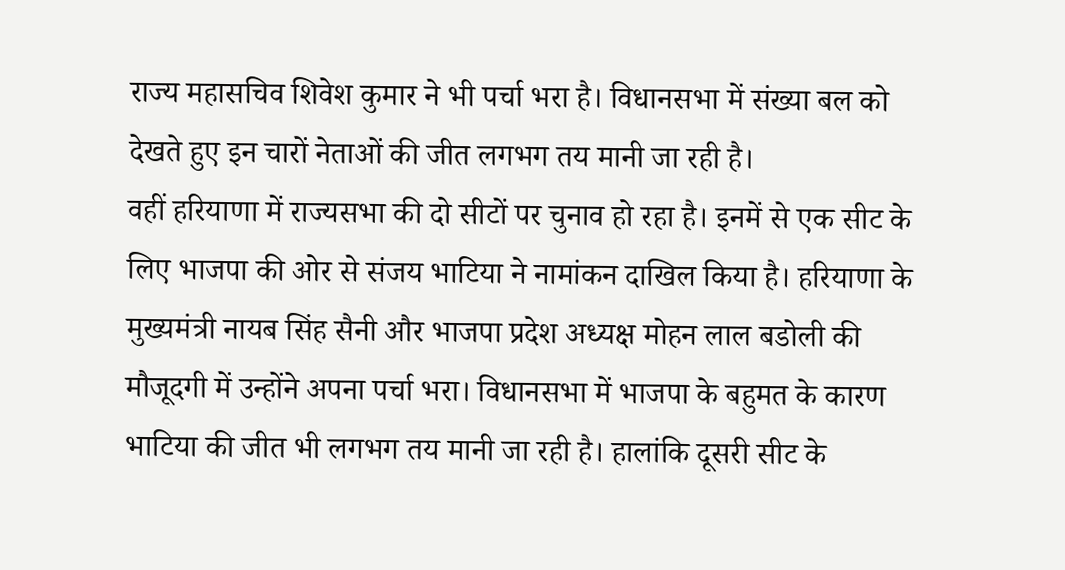राज्य महासचिव शिवेश कुमार ने भी पर्चा भरा है। विधानसभा में संख्या बल को देखते हुए इन चारों नेताओं की जीत लगभग तय मानी जा रही है।
वहीं हरियाणा में राज्यसभा की दो सीटों पर चुनाव हो रहा है। इनमें से एक सीट के लिए भाजपा की ओर से संजय भाटिया ने नामांकन दाखिल किया है। हरियाणा के मुख्यमंत्री नायब सिंह सैनी और भाजपा प्रदेश अध्यक्ष मोहन लाल बडोली की मौजूदगी में उन्होंने अपना पर्चा भरा। विधानसभा में भाजपा के बहुमत के कारण भाटिया की जीत भी लगभग तय मानी जा रही है। हालांकि दूसरी सीट के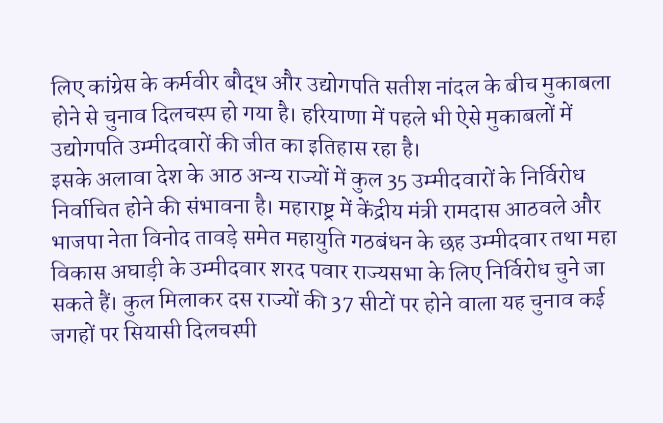लिए कांग्रेस के कर्मवीर बौद्ध और उद्योगपति सतीश नांदल के बीच मुकाबला होने से चुनाव दिलचस्प हो गया है। हरियाणा में पहले भी ऐसे मुकाबलों में उद्योगपति उम्मीदवारों की जीत का इतिहास रहा है।
इसके अलावा देश के आठ अन्य राज्यों में कुल 35 उम्मीदवारों के निर्विरोध निर्वाचित होने की संभावना है। महाराष्ट्र में केंद्रीय मंत्री रामदास आठवले और भाजपा नेता विनोद तावड़े समेत महायुति गठबंधन के छह उम्मीदवार तथा महा विकास अघाड़ी के उम्मीदवार शरद पवार राज्यसभा के लिए निर्विरोध चुने जा सकते हैं। कुल मिलाकर दस राज्यों की 37 सीटों पर होने वाला यह चुनाव कई जगहों पर सियासी दिलचस्पी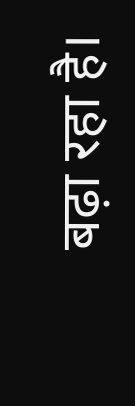बढ़ा रहा है।